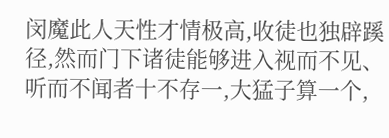闵魔此人天性才情极高,收徒也独辟蹊径,然而门下诸徒能够进入视而不见、听而不闻者十不存一,大猛子算一个,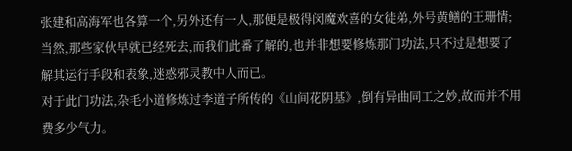张建和高海军也各算一个,另外还有一人,那便是极得闵魔欢喜的女徒弟,外号黄鳝的王珊情;当然,那些家伙早就已经死去,而我们此番了解的,也并非想要修炼那门功法,只不过是想要了解其运行手段和表象,迷惑邪灵教中人而已。
对于此门功法,杂毛小道修炼过李道子所传的《山间花阴基》,倒有异曲同工之妙,故而并不用费多少气力。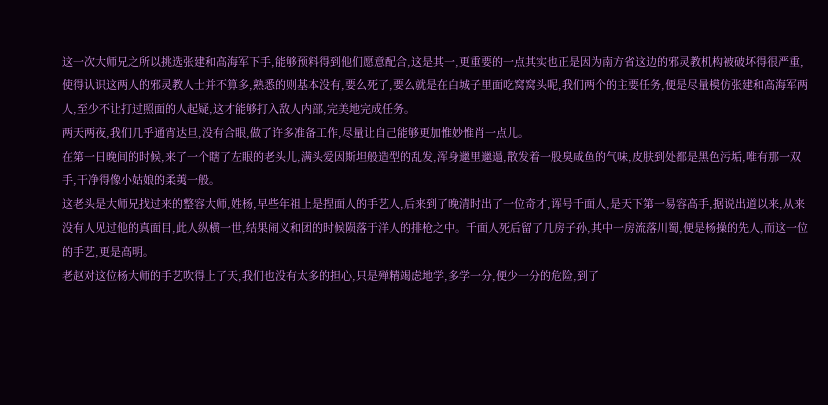这一次大师兄之所以挑选张建和高海军下手,能够预料得到他们愿意配合,这是其一,更重要的一点其实也正是因为南方省这边的邪灵教机构被破坏得很严重,使得认识这两人的邪灵教人士并不算多,熟悉的则基本没有,要么死了,要么就是在白城子里面吃窝窝头呢,我们两个的主要任务,便是尽量模仿张建和高海军两人,至少不让打过照面的人起疑,这才能够打入敌人内部,完美地完成任务。
两天两夜,我们几乎通宵达旦,没有合眼,做了许多准备工作,尽量让自己能够更加惟妙惟肖一点儿。
在第一日晚间的时候,来了一个瞎了左眼的老头儿,满头爱因斯坦般造型的乱发,浑身邋里邋遢,散发着一股臭咸鱼的气味,皮肤到处都是黑色污垢,唯有那一双手,干净得像小姑娘的柔荑一般。
这老头是大师兄找过来的整容大师,姓杨,早些年祖上是捏面人的手艺人,后来到了晚清时出了一位奇才,诨号千面人,是天下第一易容高手,据说出道以来,从来没有人见过他的真面目,此人纵横一世,结果闹义和团的时候陨落于洋人的排枪之中。千面人死后留了几房子孙,其中一房流落川蜀,便是杨操的先人,而这一位的手艺,更是高明。
老赵对这位杨大师的手艺吹得上了天,我们也没有太多的担心,只是殚精竭虑地学,多学一分,便少一分的危险,到了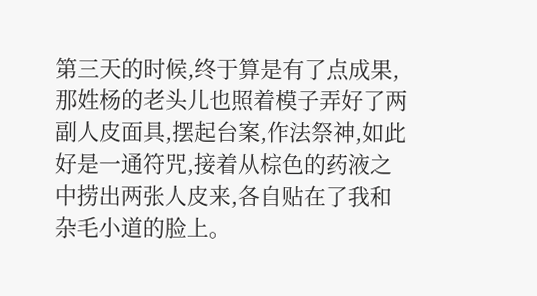第三天的时候,终于算是有了点成果,那姓杨的老头儿也照着模子弄好了两副人皮面具,摆起台案,作法祭神,如此好是一通符咒,接着从棕色的药液之中捞出两张人皮来,各自贴在了我和杂毛小道的脸上。